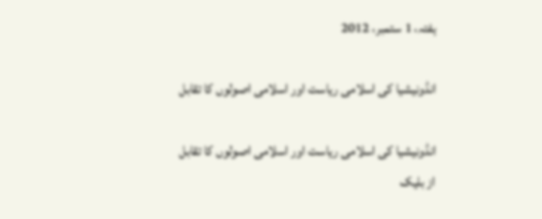ہفتہ، 1 ستمبر، 2012

انڈونیشیا کی اسلامی ریاست اور اسلامی اصولوں کا تقابل

انڈونیشیا کی اسلامی ریاست اور اسلامی اصولوں کا تقابل
از بلیک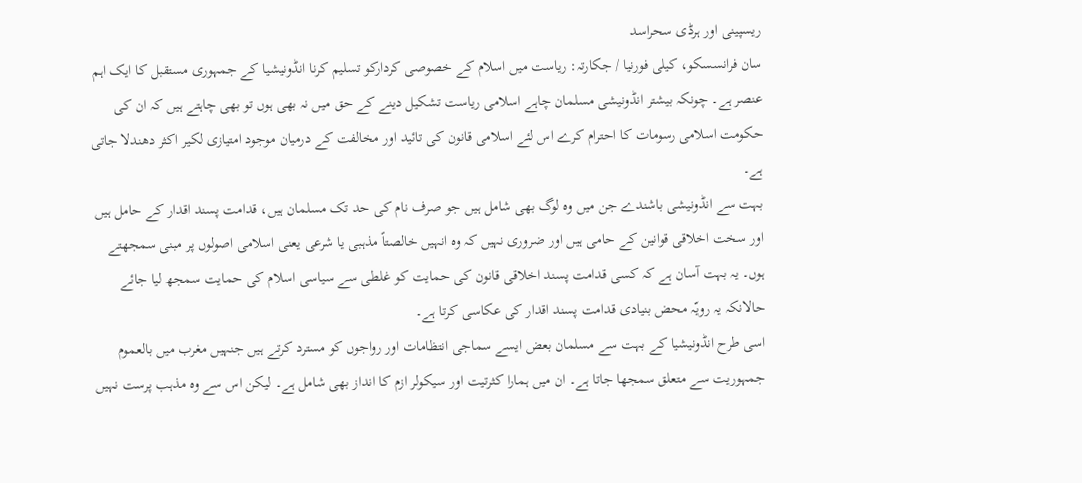ریسپینی اور ہرڈی سحراسد
سان فرانسسکو، کیلی فورنیا / جکارتہ: ریاست میں اسلام کے خصوصی کردارکو تسلیم کرنا انڈونیشیا کے جمہوری مستقبل کا ایک اہم عنصر ہے۔ چونکہ بیشتر انڈونیشی مسلمان چاہے اسلامی ریاست تشکیل دینے کے حق میں نہ بھی ہوں تو بھی چاہتے ہیں کہ ان کی حکومت اسلامی رسومات کا احترام کرے اس لئے اسلامی قانون کی تائید اور مخالفت کے درمیان موجود امتیازی لکیر اکثر دھندلا جاتی ہے۔
بہت سے انڈونیشی باشندے جن میں وہ لوگ بھی شامل ہیں جو صرف نام کی حد تک مسلمان ہیں، قدامت پسند اقدار کے حامل ہیں اور سخت اخلاقی قوانین کے حامی ہیں اور ضروری نہیں کہ وہ انہیں خالصتاً مذہبی یا شرعی یعنی اسلامی اصولوں پر مبنی سمجھتے ہوں۔ یہ بہت آسان ہے کہ کسی قدامت پسند اخلاقی قانون کی حمایت کو غلطی سے سیاسی اسلام کی حمایت سمجھ لیا جائے حالانکہ یہ رویّہ محض بنیادی قدامت پسند اقدار کی عکاسی کرتا ہے۔
اسی طرح انڈونیشیا کے بہت سے مسلمان بعض ایسے سماجی انتظامات اور رواجوں کو مسترد کرتے ہیں جنہیں مغرب میں بالعموم جمہوریت سے متعلق سمجھا جاتا ہے۔ ان میں ہمارا کثرتیت اور سیکولر ازم کا انداز بھی شامل ہے۔ لیکن اس سے وہ مذہب پرست نہیں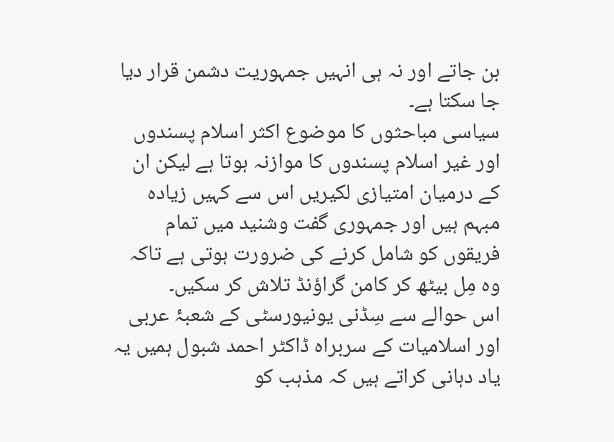بن جاتے اور نہ ہی انہیں جمہوریت دشمن قرار دیا جا سکتا ہے۔
سیاسی مباحثوں کا موضوع اکثر اسلام پسندوں اور غیر اسلام پسندوں کا موازنہ ہوتا ہے لیکن ان کے درمیان امتیازی لکیریں اس سے کہیں زیادہ مبہم ہیں اور جمہوری گفت وشنید میں تمام فریقوں کو شامل کرنے کی ضرورت ہوتی ہے تاکہ وہ مِل بیٹھ کر کامن گراؤنڈ تلاش کر سکیں۔
اس حوالے سے سِڈنی یونیورسٹی کے شعبۂ عربی اور اسلامیات کے سربراہ ڈاکٹر احمد شبول ہمیں یہ یاد دہانی کراتے ہیں کہ مذہب کو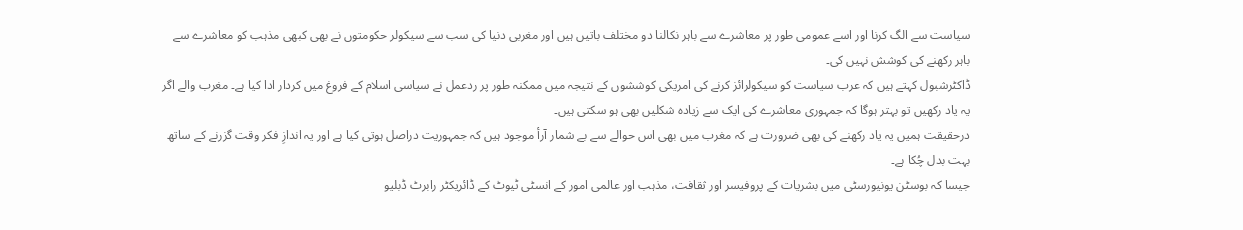سیاست سے الگ کرنا اور اسے عمومی طور پر معاشرے سے باہر نکالنا دو مختلف باتیں ہیں اور مغربی دنیا کی سب سے سیکولر حکومتوں نے بھی کبھی مذہب کو معاشرے سے باہر رکھنے کی کوشش نہیں کی۔
ڈاکٹرشبول کہتے ہیں کہ عرب سیاست کو سیکولرائز کرنے کی امریکی کوششوں کے نتیجہ میں ممکنہ طور پر ردعمل نے سیاسی اسلام کے فروغ میں کردار ادا کیا ہے۔ مغرب والے اگر یہ یاد رکھیں تو بہتر ہوگا کہ جمہوری معاشرے کی ایک سے زیادہ شکلیں بھی ہو سکتی ہیں۔
درحقیقت ہمیں یہ یاد رکھنے کی بھی ضرورت ہے کہ مغرب میں بھی اس حوالے سے بے شمار آرأ موجود ہیں کہ جمہوریت دراصل ہوتی کیا ہے اور یہ اندازِ فکر وقت گزرنے کے ساتھ بہت بدل چُکا ہے۔
جیسا کہ بوسٹن یونیورسٹی میں بشریات کے پروفیسر اور ثقافت، مذہب اور عالمی امور کے انسٹی ٹیوٹ کے ڈائریکٹر رابرٹ ڈبلیو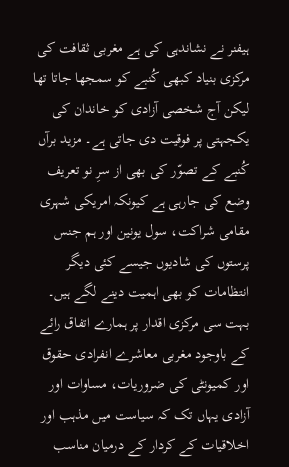ہیفنر نے نشاندہی کی ہے مغربی ثقافت کی مرکزی بنیاد کبھی کُنبے کو سمجھا جاتا تھا لیکن آج شخصی آزادی کو خاندان کی یکجہتی پر فوقیت دی جاتی ہے۔ مزید برآں کُنبے کے تصوّر کی بھی از سرِ نو تعریف وضع کی جارہی ہے کیونکہ امریکی شہری مقامی شراکت، سول یونین اور ہم جنس پرستوں کی شادیوں جیسے کئی دیگر انتظامات کو بھی اہمیت دینے لگے ہیں۔
بہت سی مرکزی اقدار پر ہمارے اتفاق رائے کے باوجود مغربی معاشرے انفرادی حقوق اور کمیونٹی کی ضروریات، مساوات اور آزادی یہاں تک کہ سیاست میں مذہب اور اخلاقیات کے کردار کے درمیان مناسب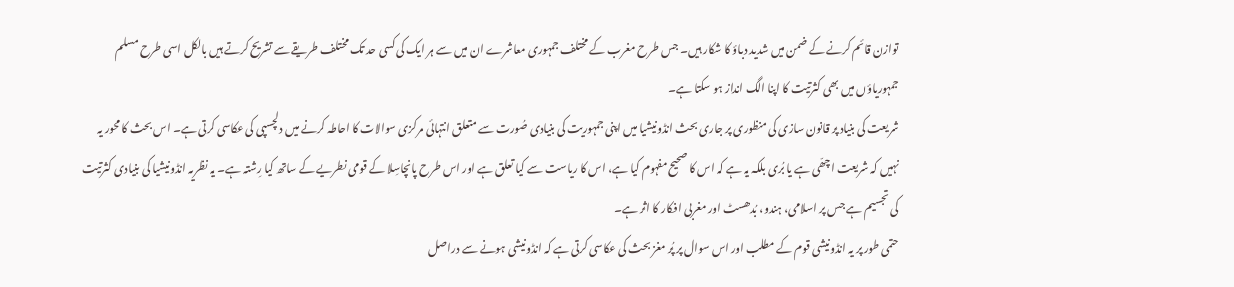توازن قائم کرنے کے ضمن میں شدید دباؤ کا شکار ہیں۔ جس طرح مغرب کے مختلف جمہوری معاشرے ان میں سے ہر ایک کی کسی حد تک مختلف طریقے سے تشریح کرتے ہیں بالکل اسی طرح مسلم جمہوریاؤں میں بھی کثرتیت کا اپنا الگ انداز ہو سکتا ہے۔
شریعت کی بنیاد پر قانون سازی کی منظوری پر جاری بحث انڈونیشیا میں اپنی جمہوریت کی بنیادی صُورت سے متعلق انتہائی مرکزی سوالات کا احاطہ کرنے میں دلچسپی کی عکاسی کرتی ہے۔ اس بحث کا محور یہ نہیں کہ شریعت اچھّی ہے یا بُری بلکہ یہ ہے کہ اس کا صحیح مفہوم کیا ہے، اس کا ریاست سے کیا تعلق ہے اور اس طرح پانچاسِلا کے قومی نطریے کے ساتھ کیا رِشتہ ہے۔ یہ نظریہ انڈونیشیا کی بنیادی کثرتیت کی تجسیم ہے جس پر اسلامی، ہندو، بُدھسٹ اور مغربی افکار کا اثر ہے۔
حتمی طور پر یہ انڈونیشی قوم کے مطلب اور اس سوال پر پُر مغز بحث کی عکاسی کرتی ہے کہ انڈونیشی ہونے سے دراصل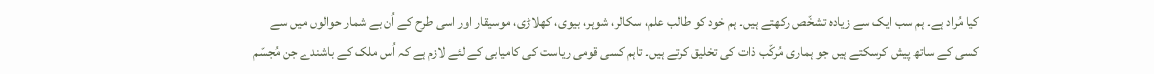کیا مُراد ہے۔ ہم سب ایک سے زیادہ تشخّص رکھتے ہیں۔ ہم خود کو طالب علم، سکالر، شوہر، بیوی، کھلاڑی، موسیقار اور اسی طرح کے اُن بے شمار حوالوں میں سے کسی کے ساتھ پیش کرسکتے ہیں جو ہماری مُرکّب ذات کی تخلیق کرتے ہیں۔ تاہم کسی قومی ریاست کی کامیابی کے لئے لازم ہے کہ اُس ملک کے باشندے جن مُجسّم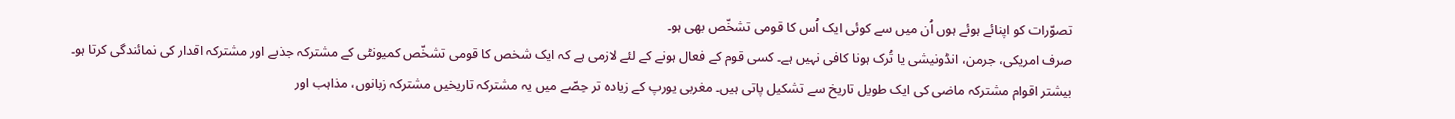تصوّرات کو اپنائے ہوئے ہوں اُن میں سے کوئی ایک اُس کا قومی تشخّص بھی ہو۔
صرف امریکی، جرمن، انڈونیشی یا تُرک ہونا کافی نہیں ہے۔ کسی قوم کے فعال ہونے کے لئے لازمی ہے کہ ایک شخص کا قومی تشخّص کمیونٹی کے مشترکہ جذبے اور مشترکہ اقدار کی نمائندگی کرتا ہو۔
بیشتر اقوام مشترکہ ماضی کی ایک طویل تاریخ سے تشکیل پاتی ہیں۔ مغربی یورپ کے زیادہ تر حِصّے میں یہ مشترکہ تاریخیں مشترکہ زبانوں، مذاہب اور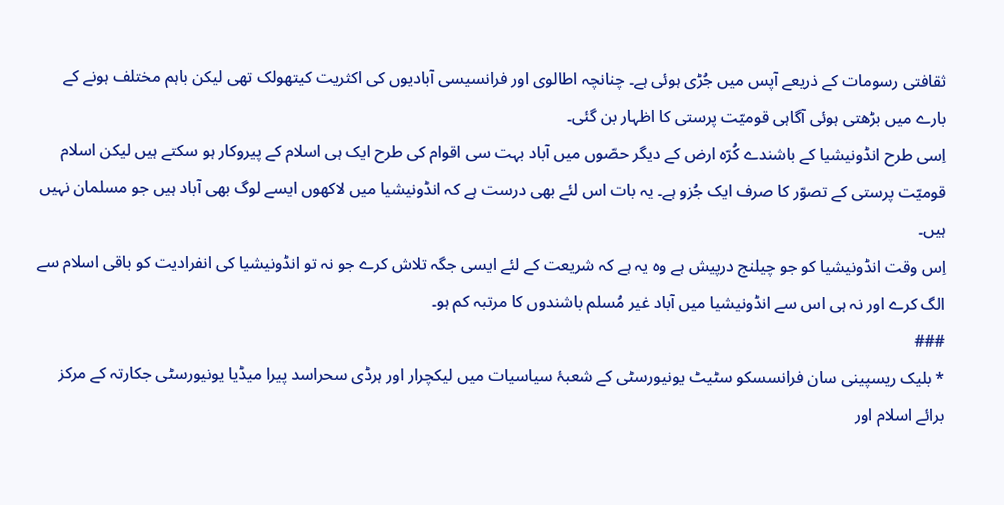ثقافتی رسومات کے ذریعے آپس میں جُڑی ہوئی ہے۔ چنانچہ اطالوی اور فرانسیسی آبادیوں کی اکثریت کیتھولک تھی لیکن باہم مختلف ہونے کے بارے میں بڑھتی ہوئی آگاہی قومیّت پرستی کا اظہار بن گئی۔
اِسی طرح انڈونیشیا کے باشندے کُرّہ ارض کے دیگر حصّوں میں آباد بہت سی اقوام کی طرح ایک ہی اسلام کے پیروکار ہو سکتے ہیں لیکن اسلام قومیّت پرستی کے تصوّر کا صرف ایک جُزو ہے۔ یہ بات اس لئے بھی درست ہے کہ انڈونیشیا میں لاکھوں ایسے لوگ بھی آباد ہیں جو مسلمان نہیں ہیں۔
اِس وقت انڈونیشیا کو جو چیلنج درپیش ہے وہ یہ ہے کہ شریعت کے لئے ایسی جگہ تلاش کرے جو نہ تو انڈونیشیا کی انفرادیت کو باقی اسلام سے الگ کرے اور نہ ہی اس سے انڈونیشیا میں آباد غیر مُسلم باشندوں کا مرتبہ کم ہو۔
###
* بلیک ریسپینی سان فرانسسکو سٹیٹ یونیورسٹی کے شعبۂ سیاسیات میں لیکچرار اور ہرڈی سحراسد پیرا میڈیا یونیورسٹی جکارتہ کے مرکز برائے اسلام اور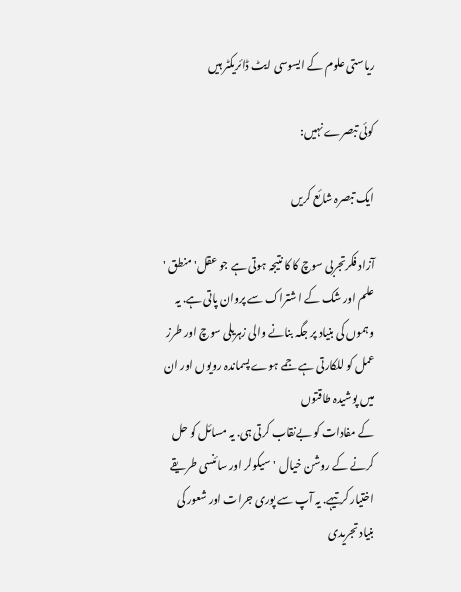ریاستی علوم کے ایسوسی ایٹ ڈائریکٹر ہیں

کوئی تبصرے نہیں:

ایک تبصرہ شائع کریں

آزاد فکرتجربی سوچ کا کا نتیجہ ہوتی ہے جو عقل' منطق ' علم اور شک کے ا شتراک سے پروان پاتی ہے. یہ وہموں کی بنیاد پر جگہ بنانے والی زہریلی سوچ اور طرز عمل کو للکارتی ہے جمے ہوے پسماندہ رویوں اور ان میں پوشیدہ طاقتوں
کے مفادات کو بےنقاب کرتی ہی. یہ مسائل کو حل کرنے کے روشن خیال 'سیکولر اور سائنسی طریقے اختیار کرتیہے. یہ آپ سے پوری جرات اور شعور کی بنیاد تجریدی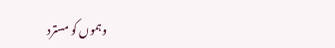وہموں کو مسترد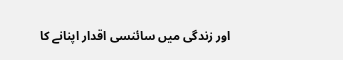اور زندگی میں سائنسی اقدار اپنانے کا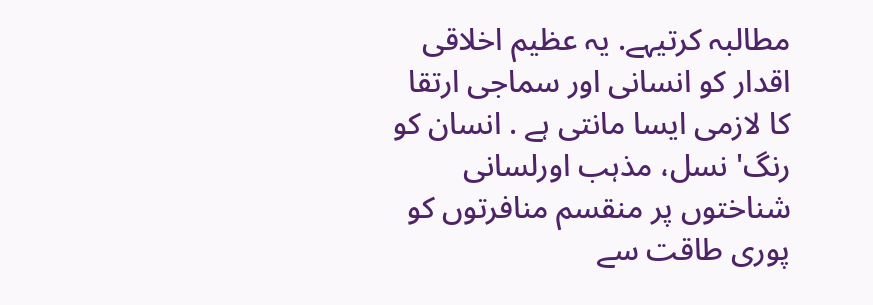مطالبہ کرتیہے. یہ عظیم اخلاقی اقدار کو انسانی اور سماجی ارتقا کا لازمی ایسا مانتی ہے . انسان کو رنگ' نسل، مذہب اورلسانی شناختوں پر منقسم منافرتوں کو پوری طاقت سے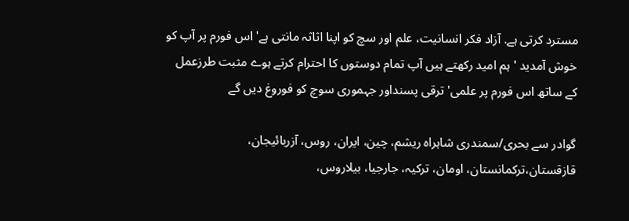مسترد کرتی ہے. آزاد فکر انسانیت، علم اور سچ کو اپنا اثاثہ مانتی ہے' اس فورم پر آپ کو خوش آمدید ' ہم امید رکھتے ہیں آپ تمام دوستوں کا احترام کرتے ہوے مثبت طرزعمل کے ساتھ اس فورم پر علمی' ترقی پسنداور جہموری سوچ کو فوروغ دیں گے

گوادر سے بحری/سمندری شاہراہ ریشم، چین، ایران، روس، آزربائیجان، قازقستان،ترکمانستان، اومان، ترکیہ، جارجیا، بیلاروس،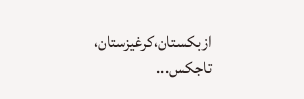ازبکستان،کرغیزستان، تاجکس...